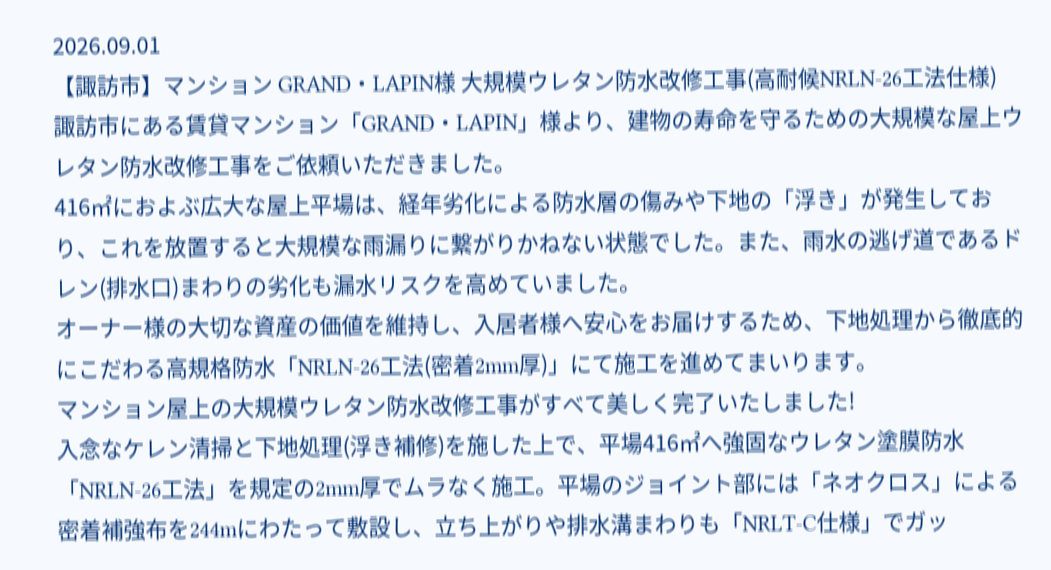2026.09.01
【諏訪市】マンション GRAND・LAPIN様 大規模ウレタン防水改修工事(高耐候NRLN-26工法仕様)
諏訪市にある賃貸マンション「GRAND・LAPIN」様より、建物の寿命を守るための大規模な屋上ウレタン防水改修工事をご依頼いただきました。
416㎡におよぶ広大な屋上平場は、経年劣化による防水層の傷みや下地の「浮き」が発生しており、これを放置すると大規模な雨漏りに繋がりかねない状態でした。また、雨水の逃げ道であるドレン(排水口)まわりの劣化も漏水リスクを高めていました。
オーナー様の大切な資産の価値を維持し、入居者様へ安心をお届けするため、下地処理から徹底的にこだわる高規格防水「NRLN-26工法(密着2mm厚)」にて施工を進めてまいります。
マンション屋上の大規模ウレタン防水改修工事がすべて美しく完了いたしました!
入念なケレン清掃と下地処理(浮き補修)を施した上で、平場416㎡へ強固なウレタン塗膜防水「NRLN-26工法」を規定の2mm厚でムラなく施工。平場のジョイント部には「ネオクロス」による密着補強布を244mにわたって敷設し、立ち上がりや排水溝まわりも「NRLT-C仕様」でガッ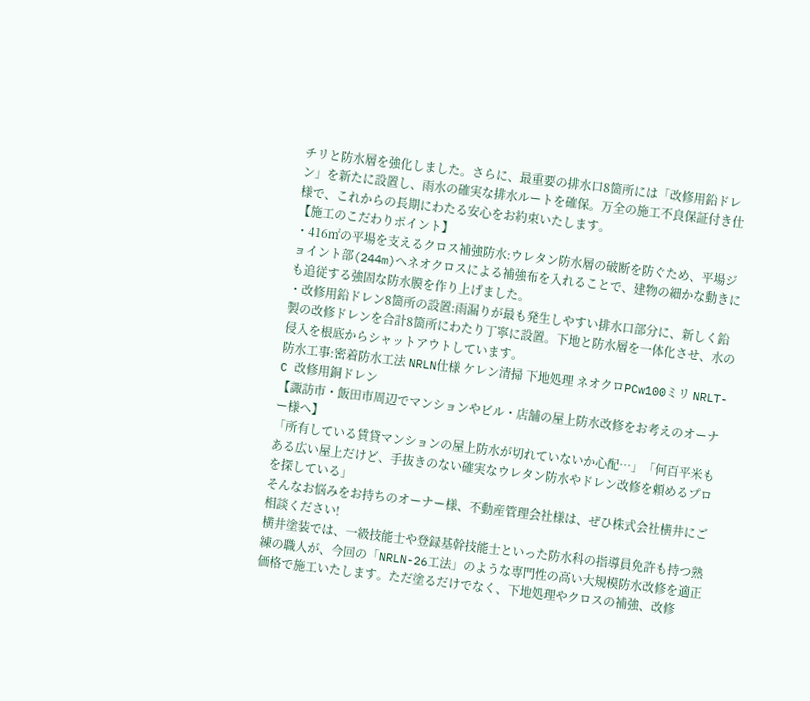チリと防水層を強化しました。さらに、最重要の排水口8箇所には「改修用鉛ドレン」を新たに設置し、雨水の確実な排水ルートを確保。万全の施工不良保証付き仕様で、これからの長期にわたる安心をお約束いたします。
【施工のこだわりポイント】
・416㎡の平場を支えるクロス補強防水:ウレタン防水層の破断を防ぐため、平場ジョイント部(244m)へネオクロスによる補強布を入れることで、建物の細かな動きにも追従する強固な防水膜を作り上げました。
・改修用鉛ドレン8箇所の設置:雨漏りが最も発生しやすい排水口部分に、新しく鉛製の改修ドレンを合計8箇所にわたり丁寧に設置。下地と防水層を一体化させ、水の侵入を根底からシャットアウトしています。
防水工事:密着防水工法 NRLN仕様 ケレン清掃 下地処理 ネオクロPCw100ミリ NRLT-C 改修用銅ドレン
【諏訪市・飯田市周辺でマンションやビル・店舗の屋上防水改修をお考えのオーナー様へ】
「所有している賃貸マンションの屋上防水が切れていないか心配…」「何百平米もある広い屋上だけど、手抜きのない確実なウレタン防水やドレン改修を頼めるプロを探している」
そんなお悩みをお持ちのオーナー様、不動産管理会社様は、ぜひ株式会社横井にご相談ください!
横井塗装では、一級技能士や登録基幹技能士といった防水科の指導員免許も持つ熟練の職人が、今回の「NRLN-26工法」のような専門性の高い大規模防水改修を適正価格で施工いたします。ただ塗るだけでなく、下地処理やクロスの補強、改修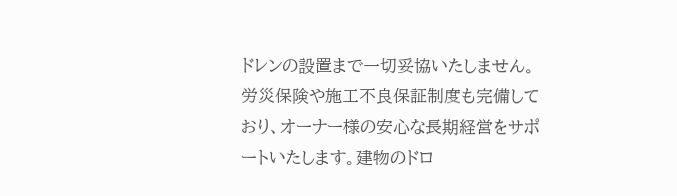ドレンの設置まで一切妥協いたしません。
労災保険や施工不良保証制度も完備しており、オーナー様の安心な長期経営をサポートいたします。建物のドロ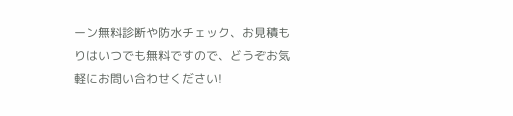ーン無料診断や防水チェック、お見積もりはいつでも無料ですので、どうぞお気軽にお問い合わせください!